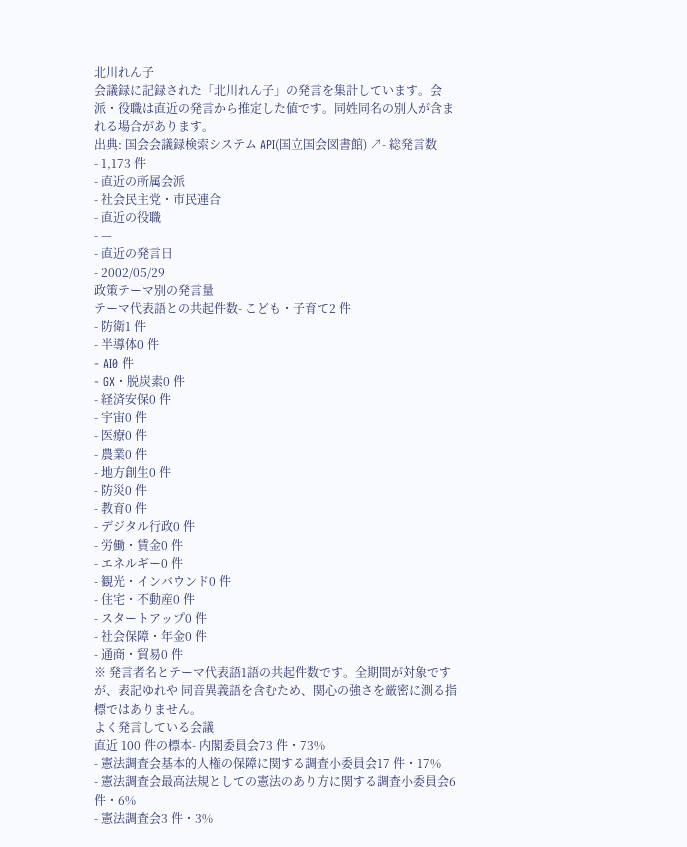北川れん子
会議録に記録された「北川れん子」の発言を集計しています。会派・役職は直近の発言から推定した値です。同姓同名の別人が含まれる場合があります。
出典: 国会会議録検索システム API(国立国会図書館) ↗- 総発言数
- 1,173 件
- 直近の所属会派
- 社会民主党・市民連合
- 直近の役職
- —
- 直近の発言日
- 2002/05/29
政策テーマ別の発言量
テーマ代表語との共起件数- こども・子育て2 件
- 防衛1 件
- 半導体0 件
- AI0 件
- GX・脱炭素0 件
- 経済安保0 件
- 宇宙0 件
- 医療0 件
- 農業0 件
- 地方創生0 件
- 防災0 件
- 教育0 件
- デジタル行政0 件
- 労働・賃金0 件
- エネルギー0 件
- 観光・インバウンド0 件
- 住宅・不動産0 件
- スタートアップ0 件
- 社会保障・年金0 件
- 通商・貿易0 件
※ 発言者名とテーマ代表語1語の共起件数です。全期間が対象ですが、表記ゆれや 同音異義語を含むため、関心の強さを厳密に測る指標ではありません。
よく発言している会議
直近 100 件の標本- 内閣委員会73 件・73%
- 憲法調査会基本的人権の保障に関する調査小委員会17 件・17%
- 憲法調査会最高法規としての憲法のあり方に関する調査小委員会6 件・6%
- 憲法調査会3 件・3%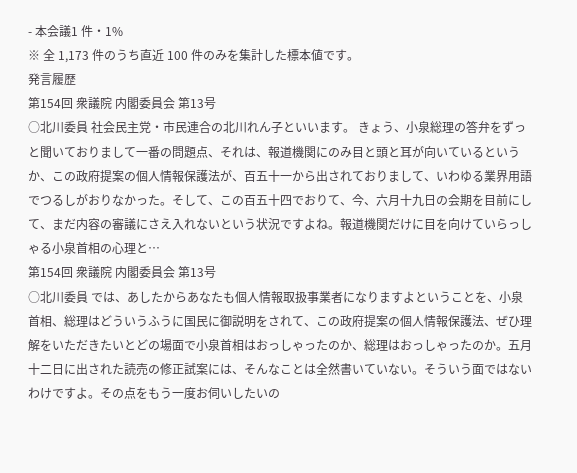- 本会議1 件・1%
※ 全 1,173 件のうち直近 100 件のみを集計した標本値です。
発言履歴
第154回 衆議院 内閣委員会 第13号
○北川委員 社会民主党・市民連合の北川れん子といいます。 きょう、小泉総理の答弁をずっと聞いておりまして一番の問題点、それは、報道機関にのみ目と頭と耳が向いているというか、この政府提案の個人情報保護法が、百五十一から出されておりまして、いわゆる業界用語でつるしがおりなかった。そして、この百五十四でおりて、今、六月十九日の会期を目前にして、まだ内容の審議にさえ入れないという状況ですよね。報道機関だけに目を向けていらっしゃる小泉首相の心理と…
第154回 衆議院 内閣委員会 第13号
○北川委員 では、あしたからあなたも個人情報取扱事業者になりますよということを、小泉首相、総理はどういうふうに国民に御説明をされて、この政府提案の個人情報保護法、ぜひ理解をいただきたいとどの場面で小泉首相はおっしゃったのか、総理はおっしゃったのか。五月十二日に出された読売の修正試案には、そんなことは全然書いていない。そういう面ではないわけですよ。その点をもう一度お伺いしたいの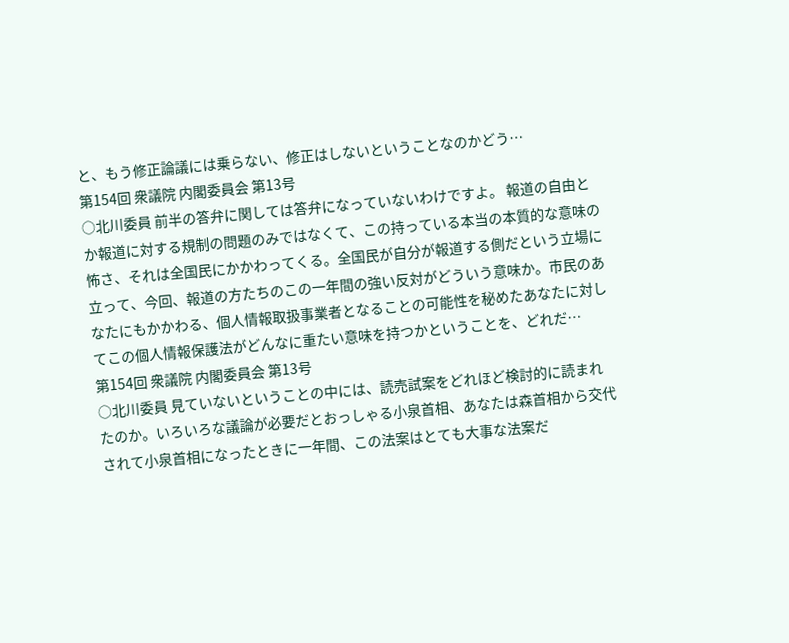と、もう修正論議には乗らない、修正はしないということなのかどう…
第154回 衆議院 内閣委員会 第13号
○北川委員 前半の答弁に関しては答弁になっていないわけですよ。 報道の自由とか報道に対する規制の問題のみではなくて、この持っている本当の本質的な意味の怖さ、それは全国民にかかわってくる。全国民が自分が報道する側だという立場に立って、今回、報道の方たちのこの一年間の強い反対がどういう意味か。市民のあなたにもかかわる、個人情報取扱事業者となることの可能性を秘めたあなたに対してこの個人情報保護法がどんなに重たい意味を持つかということを、どれだ…
第154回 衆議院 内閣委員会 第13号
○北川委員 見ていないということの中には、読売試案をどれほど検討的に読まれたのか。いろいろな議論が必要だとおっしゃる小泉首相、あなたは森首相から交代されて小泉首相になったときに一年間、この法案はとても大事な法案だ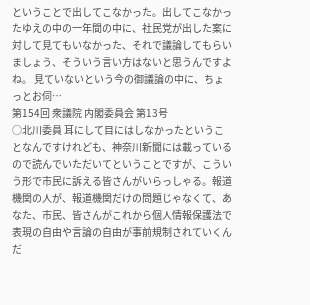ということで出してこなかった。出してこなかったゆえの中の一年間の中に、社民党が出した案に対して見てもいなかった、それで議論してもらいましょう、そういう言い方はないと思うんですよね。 見ていないという今の御議論の中に、ちょっとお伺…
第154回 衆議院 内閣委員会 第13号
○北川委員 耳にして目にはしなかったということなんですけれども、神奈川新聞には載っているので読んでいただいてということですが、こういう形で市民に訴える皆さんがいらっしゃる。報道機関の人が、報道機関だけの問題じゃなくて、あなた、市民、皆さんがこれから個人情報保護法で表現の自由や言論の自由が事前規制されていくんだ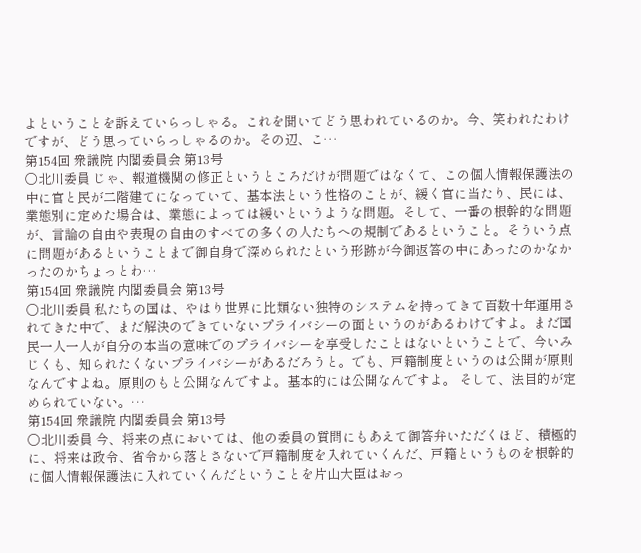よということを訴えていらっしゃる。これを聞いてどう思われているのか。今、笑われたわけですが、どう思っていらっしゃるのか。その辺、こ…
第154回 衆議院 内閣委員会 第13号
○北川委員 じゃ、報道機関の修正というところだけが問題ではなくて、この個人情報保護法の中に官と民が二階建てになっていて、基本法という性格のことが、緩く官に当たり、民には、業態別に定めた場合は、業態によっては緩いというような問題。そして、一番の根幹的な問題が、言論の自由や表現の自由のすべての多くの人たちへの規制であるということ。そういう点に問題があるということまで御自身で深められたという形跡が今御返答の中にあったのかなかったのかちょっとわ…
第154回 衆議院 内閣委員会 第13号
○北川委員 私たちの国は、やはり世界に比類ない独特のシステムを持ってきて百数十年運用されてきた中で、まだ解決のできていないプライバシーの面というのがあるわけですよ。まだ国民一人一人が自分の本当の意味でのプライバシーを享受したことはないということで、今いみじくも、知られたくないプライバシーがあるだろうと。でも、戸籍制度というのは公開が原則なんですよね。原則のもと公開なんですよ。基本的には公開なんですよ。 そして、法目的が定められていない。…
第154回 衆議院 内閣委員会 第13号
○北川委員 今、将来の点においては、他の委員の質問にもあえて御答弁いただくほど、積極的に、将来は政令、省令から落とさないで戸籍制度を入れていくんだ、戸籍というものを根幹的に個人情報保護法に入れていくんだということを片山大臣はおっ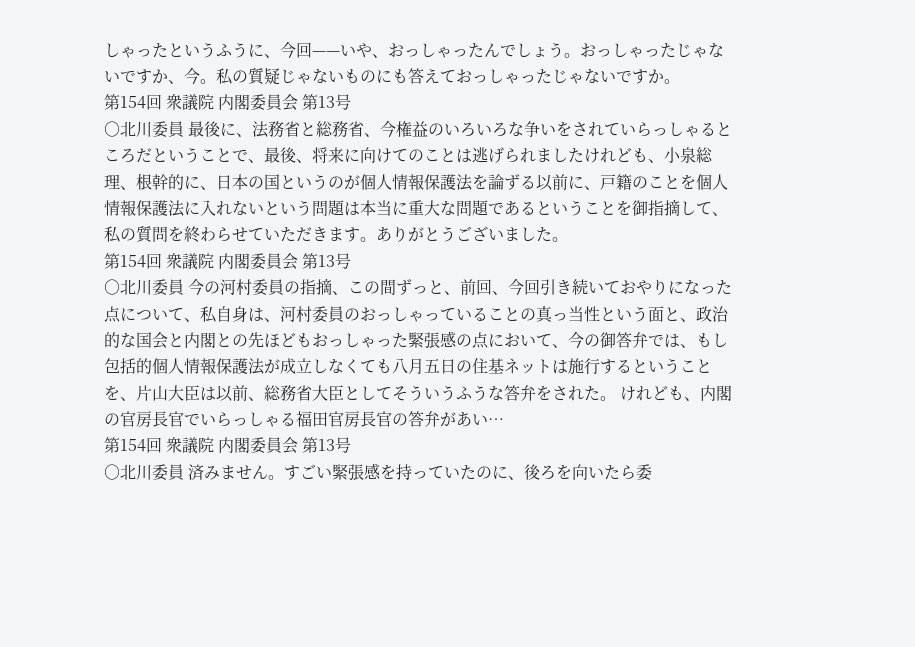しゃったというふうに、今回——いや、おっしゃったんでしょう。おっしゃったじゃないですか、今。私の質疑じゃないものにも答えておっしゃったじゃないですか。
第154回 衆議院 内閣委員会 第13号
○北川委員 最後に、法務省と総務省、今権益のいろいろな争いをされていらっしゃるところだということで、最後、将来に向けてのことは逃げられましたけれども、小泉総理、根幹的に、日本の国というのが個人情報保護法を論ずる以前に、戸籍のことを個人情報保護法に入れないという問題は本当に重大な問題であるということを御指摘して、私の質問を終わらせていただきます。ありがとうございました。
第154回 衆議院 内閣委員会 第13号
○北川委員 今の河村委員の指摘、この間ずっと、前回、今回引き続いておやりになった点について、私自身は、河村委員のおっしゃっていることの真っ当性という面と、政治的な国会と内閣との先ほどもおっしゃった緊張感の点において、今の御答弁では、もし包括的個人情報保護法が成立しなくても八月五日の住基ネットは施行するということを、片山大臣は以前、総務省大臣としてそういうふうな答弁をされた。 けれども、内閣の官房長官でいらっしゃる福田官房長官の答弁があい…
第154回 衆議院 内閣委員会 第13号
○北川委員 済みません。すごい緊張感を持っていたのに、後ろを向いたら委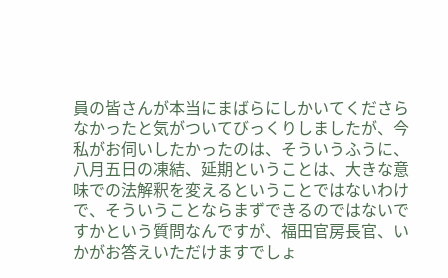員の皆さんが本当にまばらにしかいてくださらなかったと気がついてびっくりしましたが、今私がお伺いしたかったのは、そういうふうに、八月五日の凍結、延期ということは、大きな意味での法解釈を変えるということではないわけで、そういうことならまずできるのではないですかという質問なんですが、福田官房長官、いかがお答えいただけますでしょ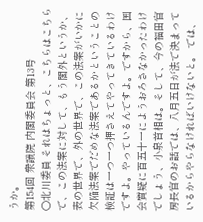うか。
第154回 衆議院 内閣委員会 第13号
○北川委員 それはちょっと、こちらはこちらで、この法案に対して、もう閣外というか、表の世界で、外の世界で、この法案がいかに欠陥法案でだめな法案であるかということの検証は一つ一つ押さえてやってきているわけですよ。やっているんですよ。ですから、国会質疑に百五十一にようおろさなかったわけでしょう、小泉首相は。そして、今の福田官房長官のお話では、八月五日が法で決まっているからやらなければいけないと。 では、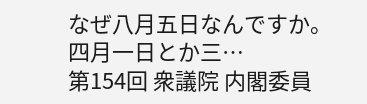なぜ八月五日なんですか。四月一日とか三…
第154回 衆議院 内閣委員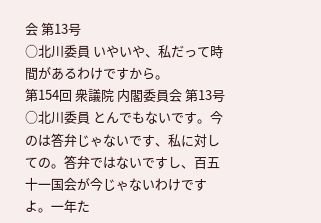会 第13号
○北川委員 いやいや、私だって時間があるわけですから。
第154回 衆議院 内閣委員会 第13号
○北川委員 とんでもないです。今のは答弁じゃないです、私に対しての。答弁ではないですし、百五十一国会が今じゃないわけですよ。一年た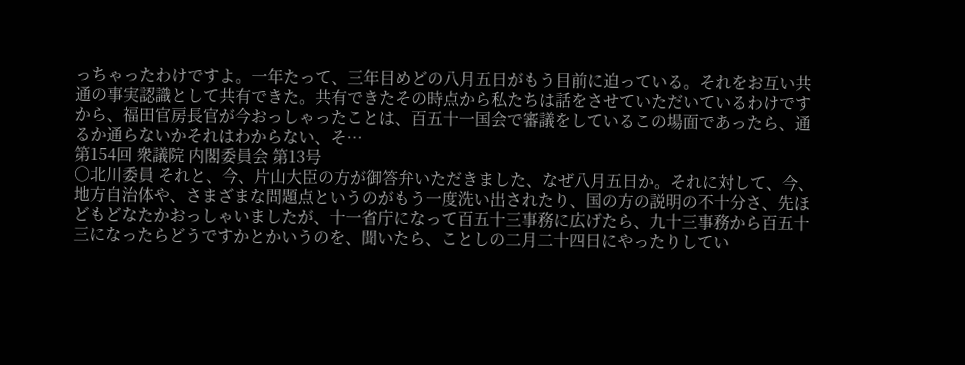っちゃったわけですよ。一年たって、三年目めどの八月五日がもう目前に迫っている。それをお互い共通の事実認識として共有できた。共有できたその時点から私たちは話をさせていただいているわけですから、福田官房長官が今おっしゃったことは、百五十一国会で審議をしているこの場面であったら、通るか通らないかそれはわからない、そ…
第154回 衆議院 内閣委員会 第13号
○北川委員 それと、今、片山大臣の方が御答弁いただきました、なぜ八月五日か。それに対して、今、地方自治体や、さまざまな問題点というのがもう一度洗い出されたり、国の方の説明の不十分さ、先ほどもどなたかおっしゃいましたが、十一省庁になって百五十三事務に広げたら、九十三事務から百五十三になったらどうですかとかいうのを、聞いたら、ことしの二月二十四日にやったりしてい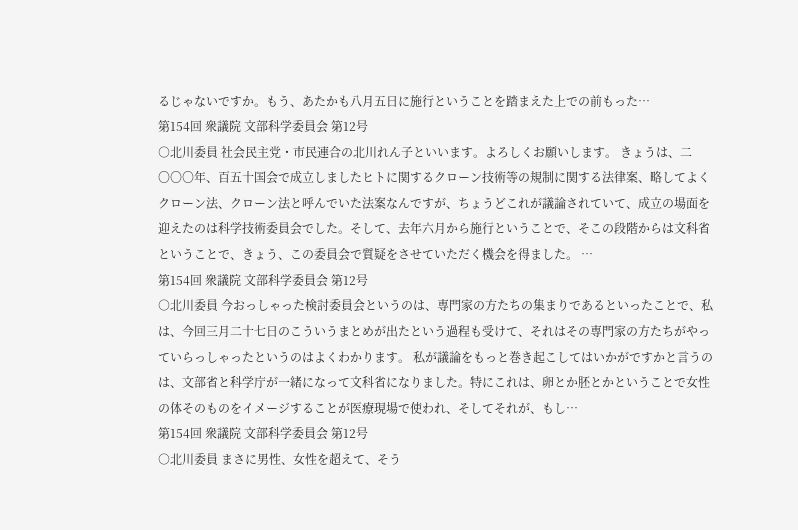るじゃないですか。もう、あたかも八月五日に施行ということを踏まえた上での前もった…
第154回 衆議院 文部科学委員会 第12号
○北川委員 社会民主党・市民連合の北川れん子といいます。よろしくお願いします。 きょうは、二〇〇〇年、百五十国会で成立しましたヒトに関するクローン技術等の規制に関する法律案、略してよくクローン法、クローン法と呼んでいた法案なんですが、ちょうどこれが議論されていて、成立の場面を迎えたのは科学技術委員会でした。そして、去年六月から施行ということで、そこの段階からは文科省ということで、きょう、この委員会で質疑をさせていただく機会を得ました。 …
第154回 衆議院 文部科学委員会 第12号
○北川委員 今おっしゃった検討委員会というのは、専門家の方たちの集まりであるといったことで、私は、今回三月二十七日のこういうまとめが出たという過程も受けて、それはその専門家の方たちがやっていらっしゃったというのはよくわかります。 私が議論をもっと巻き起こしてはいかがですかと言うのは、文部省と科学庁が一緒になって文科省になりました。特にこれは、卵とか胚とかということで女性の体そのものをイメージすることが医療現場で使われ、そしてそれが、もし…
第154回 衆議院 文部科学委員会 第12号
○北川委員 まさに男性、女性を超えて、そう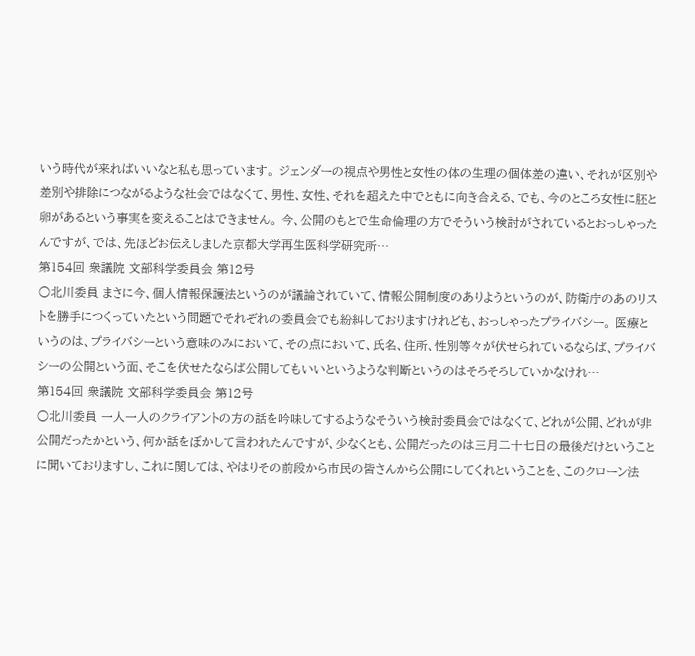いう時代が来ればいいなと私も思っています。 ジェンダーの視点や男性と女性の体の生理の個体差の違い、それが区別や差別や排除につながるような社会ではなくて、男性、女性、それを超えた中でともに向き合える、でも、今のところ女性に胚と卵があるという事実を変えることはできません。 今、公開のもとで生命倫理の方でそういう検討がされているとおっしゃったんですが、では、先ほどお伝えしました京都大学再生医科学研究所…
第154回 衆議院 文部科学委員会 第12号
○北川委員 まさに今、個人情報保護法というのが議論されていて、情報公開制度のありようというのが、防衛庁のあのリストを勝手につくっていたという問題でそれぞれの委員会でも紛糾しておりますけれども、おっしゃったプライバシー。 医療というのは、プライバシーという意味のみにおいて、その点において、氏名、住所、性別等々が伏せられているならば、プライバシーの公開という面、そこを伏せたならば公開してもいいというような判断というのはそろそろしていかなけれ…
第154回 衆議院 文部科学委員会 第12号
○北川委員 一人一人のクライアントの方の話を吟味してするようなそういう検討委員会ではなくて、どれが公開、どれが非公開だったかという、何か話をぼかして言われたんですが、少なくとも、公開だったのは三月二十七日の最後だけということに聞いておりますし、これに関しては、やはりその前段から市民の皆さんから公開にしてくれということを、このクローン法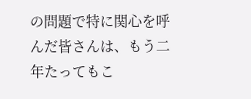の問題で特に関心を呼んだ皆さんは、もう二年たってもこ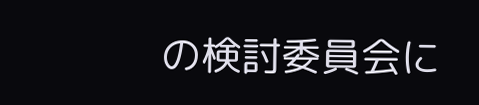の検討委員会に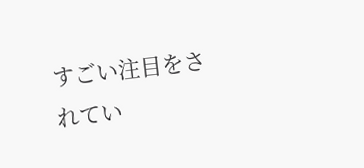すごい注目をされてい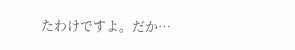たわけですよ。だか…